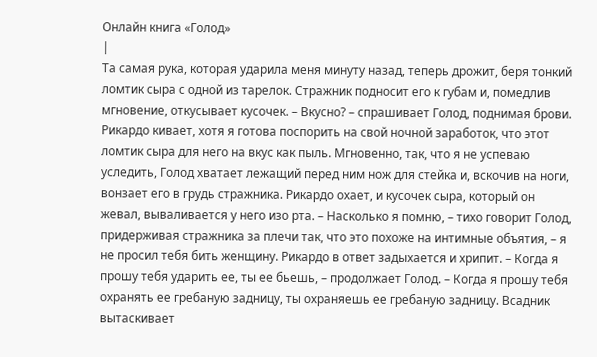Онлайн книга «Голод»
|
Та самая рука, которая ударила меня минуту назад, теперь дрожит, беря тонкий ломтик сыра с одной из тарелок. Стражник подносит его к губам и, помедлив мгновение, откусывает кусочек. – Вкусно? – спрашивает Голод, поднимая брови. Рикардо кивает, хотя я готова поспорить на свой ночной заработок, что этот ломтик сыра для него на вкус как пыль. Мгновенно, так, что я не успеваю уследить, Голод хватает лежащий перед ним нож для стейка и, вскочив на ноги, вонзает его в грудь стражника. Рикардо охает, и кусочек сыра, который он жевал, вываливается у него изо рта. – Насколько я помню, – тихо говорит Голод, придерживая стражника за плечи так, что это похоже на интимные объятия, – я не просил тебя бить женщину. Рикардо в ответ задыхается и хрипит. – Когда я прошу тебя ударить ее, ты ее бьешь, – продолжает Голод. – Когда я прошу тебя охранять ее гребаную задницу, ты охраняешь ее гребаную задницу. Всадник вытаскивает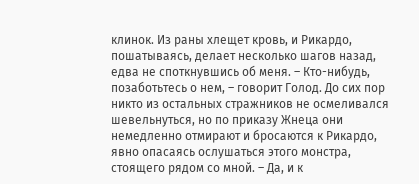клинок. Из раны хлещет кровь, и Рикардо, пошатываясь, делает несколько шагов назад, едва не споткнувшись об меня. – Кто-нибудь, позаботьтесь о нем, – говорит Голод. До сих пор никто из остальных стражников не осмеливался шевельнуться, но по приказу Жнеца они немедленно отмирают и бросаются к Рикардо, явно опасаясь ослушаться этого монстра, стоящего рядом со мной. – Да, и к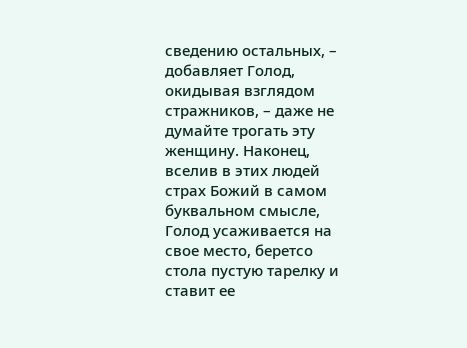сведению остальных, – добавляет Голод, окидывая взглядом стражников, – даже не думайте трогать эту женщину. Наконец, вселив в этих людей страх Божий в самом буквальном смысле, Голод усаживается на свое место, беретсо стола пустую тарелку и ставит ее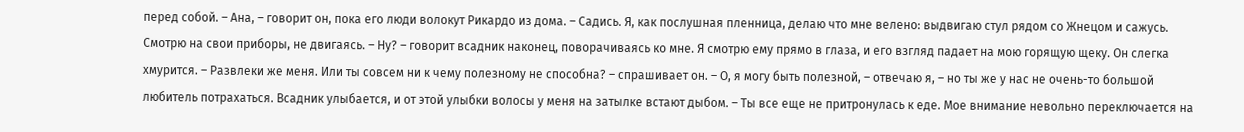перед собой. – Ана, – говорит он, пока его люди волокут Рикардо из дома. – Садись. Я, как послушная пленница, делаю что мне велено: выдвигаю стул рядом со Жнецом и сажусь. Смотрю на свои приборы, не двигаясь. – Ну? – говорит всадник наконец, поворачиваясь ко мне. Я смотрю ему прямо в глаза, и его взгляд падает на мою горящую щеку. Он слегка хмурится. – Развлеки же меня. Или ты совсем ни к чему полезному не способна? – спрашивает он. – О, я могу быть полезной, – отвечаю я, – но ты же у нас не очень-то большой любитель потрахаться. Всадник улыбается, и от этой улыбки волосы у меня на затылке встают дыбом. – Ты все еще не притронулась к еде. Мое внимание невольно переключается на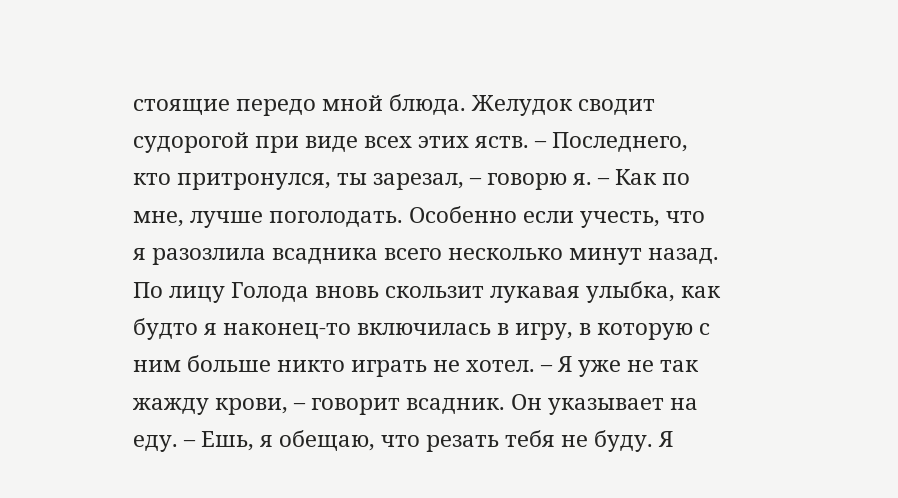стоящие передо мной блюда. Желудок сводит судорогой при виде всех этих яств. – Последнего, кто притронулся, ты зарезал, – говорю я. – Как по мне, лучше поголодать. Особенно если учесть, что я разозлила всадника всего несколько минут назад. По лицу Голода вновь скользит лукавая улыбка, как будто я наконец-то включилась в игру, в которую с ним больше никто играть не хотел. – Я уже не так жажду крови, – говорит всадник. Он указывает на еду. – Ешь, я обещаю, что резать тебя не буду. Я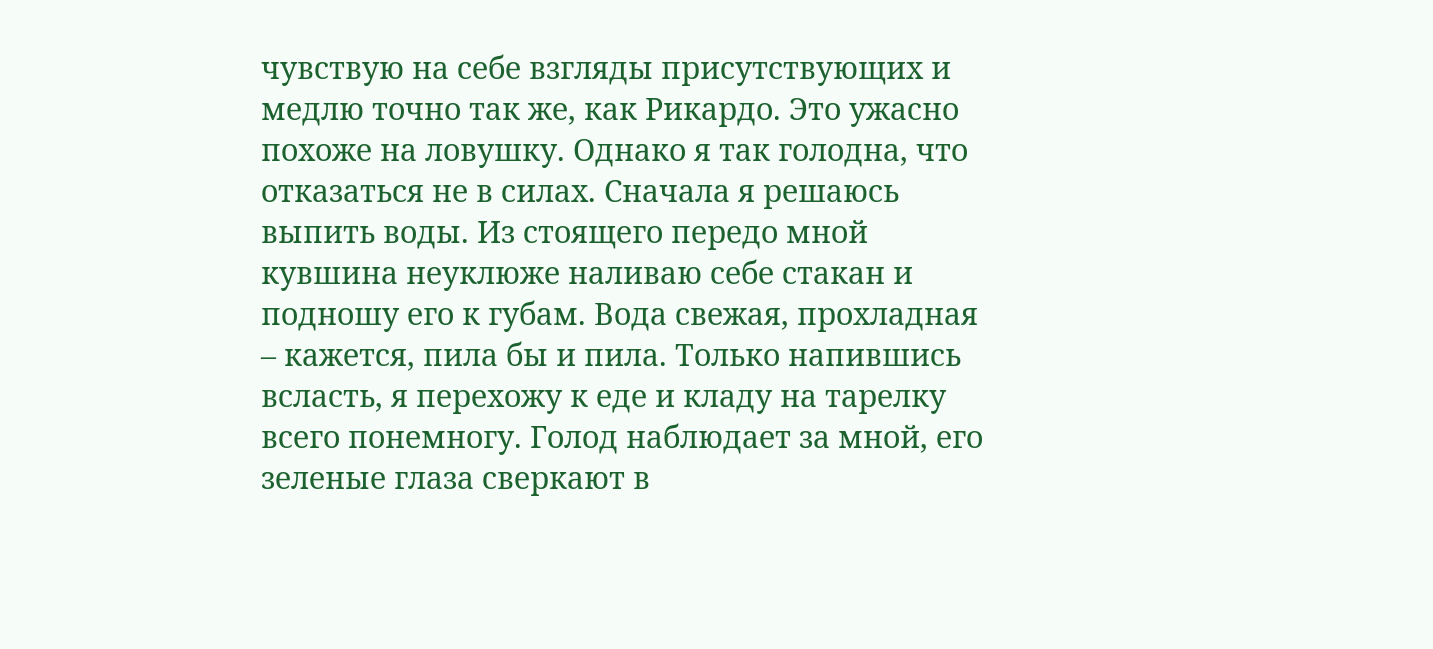чувствую на себе взгляды присутствующих и медлю точно так же, как Рикардо. Это ужасно похоже на ловушку. Однако я так голодна, что отказаться не в силах. Сначала я решаюсь выпить воды. Из стоящего передо мной кувшина неуклюже наливаю себе стакан и подношу его к губам. Вода свежая, прохладная – кажется, пила бы и пила. Только напившись всласть, я перехожу к еде и кладу на тарелку всего понемногу. Голод наблюдает за мной, его зеленые глаза сверкают в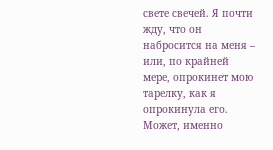свете свечей. Я почти жду, что он набросится на меня – или, по крайней мере, опрокинет мою тарелку, как я опрокинула его. Может, именно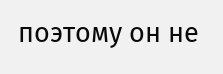поэтому он не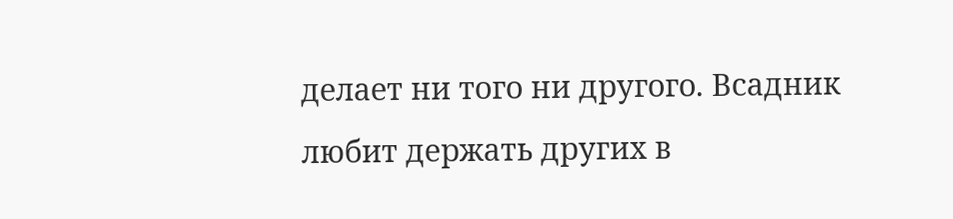делает ни того ни другого. Всадник любит держать других в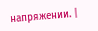напряжении. |